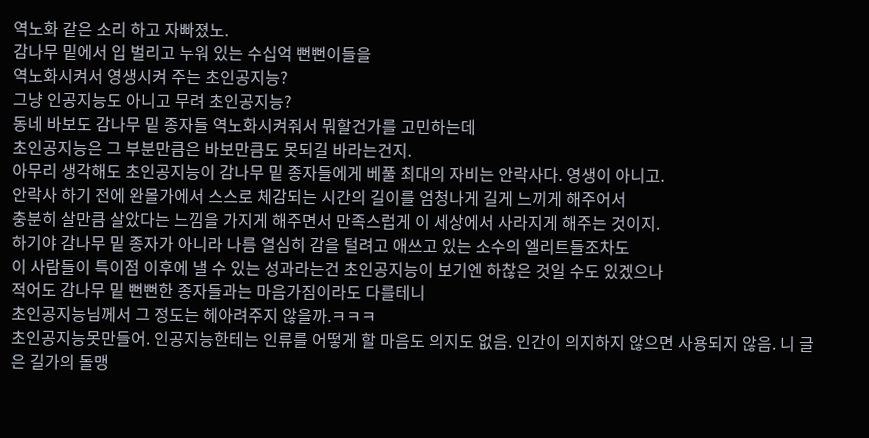역노화 같은 소리 하고 자빠졌노.
감나무 밑에서 입 벌리고 누워 있는 수십억 뻔뻔이들을
역노화시켜서 영생시켜 주는 초인공지능?
그냥 인공지능도 아니고 무려 초인공지능?
동네 바보도 감나무 밑 종자들 역노화시켜줘서 뭐할건가를 고민하는데
초인공지능은 그 부분만큼은 바보만큼도 못되길 바라는건지.
아무리 생각해도 초인공지능이 감나무 밑 종자들에게 베풀 최대의 자비는 안락사다. 영생이 아니고.
안락사 하기 전에 완몰가에서 스스로 체감되는 시간의 길이를 엄청나게 길게 느끼게 해주어서
충분히 살만큼 살았다는 느낌을 가지게 해주면서 만족스럽게 이 세상에서 사라지게 해주는 것이지.
하기야 감나무 밑 종자가 아니라 나름 열심히 감을 털려고 애쓰고 있는 소수의 엘리트들조차도
이 사람들이 특이점 이후에 낼 수 있는 성과라는건 초인공지능이 보기엔 하찮은 것일 수도 있겠으나
적어도 감나무 밑 뻔뻔한 종자들과는 마음가짐이라도 다를테니
초인공지능님께서 그 정도는 헤아려주지 않을까.ㅋㅋㅋ
초인공지능못만들어. 인공지능한테는 인류를 어떻게 할 마음도 의지도 없음. 인간이 의지하지 않으면 사용되지 않음. 니 글은 길가의 돌맹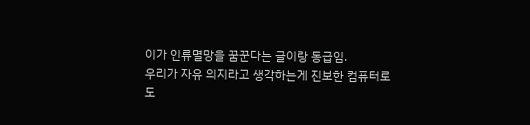이가 인류멸망을 꿈꾼다는 글이랑 동급임.
우리가 자유 의지라고 생각하는게 진보한 컴퓨터로도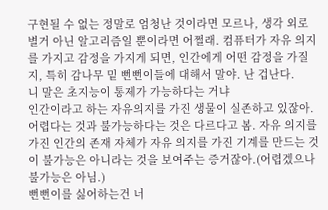구현될 수 없는 정말로 엄청난 것이라면 모르나, 생각 외로 별거 아닌 알고리즘일 뿐이라면 어쩔래. 컴퓨터가 자유 의지를 가지고 감정을 가지게 되면, 인간에게 어떤 감정을 가질지, 특히 감나무 밑 뻔뻔이들에 대해서 말야. 난 겁난다.
니 말은 초지능이 통제가 가능하다는 거냐
인간이라고 하는 자유의지를 가진 생물이 실존하고 있잖아. 어렵다는 것과 불가능하다는 것은 다르다고 봄. 자유 의지를 가진 인간의 존재 자체가 자유 의지를 가진 기계를 만드는 것이 불가능은 아니라는 것을 보여주는 증거잖아.(어렵겠으나 불가능은 아님.)
뻔뻔이를 싫어하는건 너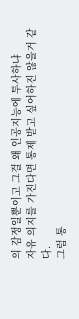의 감정일뿐이고 그걸 왜 인공지능에 투사하냐
자유 의지를 가진다면 통제 받고 싶어하진 않을거 같다.
그럼 통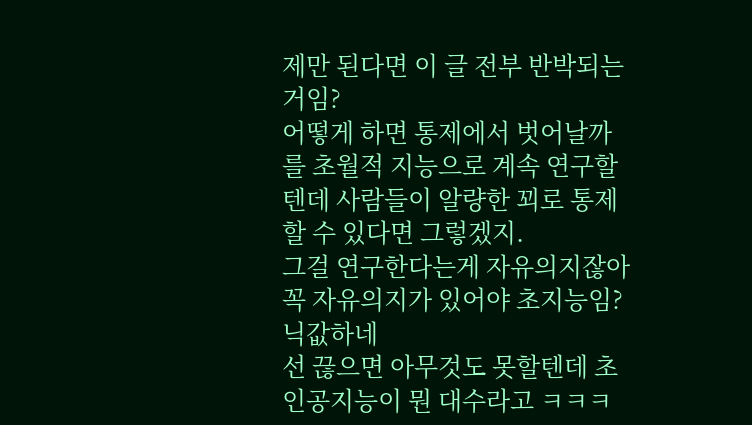제만 된다면 이 글 전부 반박되는거임?
어떻게 하면 통제에서 벗어날까를 초월적 지능으로 계속 연구할텐데 사람들이 알량한 꾀로 통제할 수 있다면 그렇겠지.
그걸 연구한다는게 자유의지잖아 꼭 자유의지가 있어야 초지능임?
닉값하네
선 끊으면 아무것도 못할텐데 초인공지능이 뭔 대수라고 ㅋㅋㅋ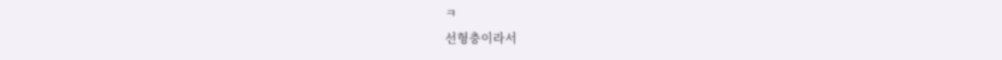ㅋ
선형충이라서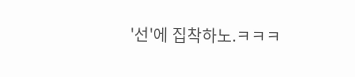'선'에 집착하노.ㅋㅋㅋ